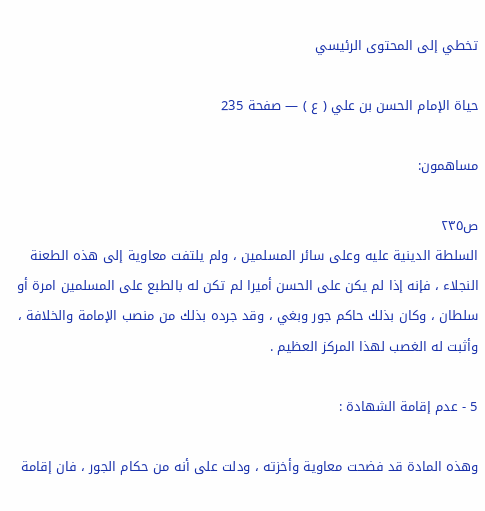تخطي إلى المحتوى الرئيسي

حياة الإمام الحسن بن علي ( ع ) — صفحة 235

مساهمون:

ص٢٣٥
السلطة الدينية عليه وعلى سائر المسلمين ، ولم يلتفت معاوية إلى هذه الطعنة النجلاء ، فإنه إذا لم يكن على الحسن أميرا لم تكن له بالطبع على المسلمين امرة أو سلطان ، وكان بذلك حاكم جور وبغي ، وقد جرده بذلك من منصب الإمامة والخلافة ، وأثبت له الغصب لهذا المركز العظيم .

5 - عدم إقامة الشهادة :

وهذه المادة قد فضحت معاوية وأخزته ، ودلت على أنه من حكام الجور ، فان إقامة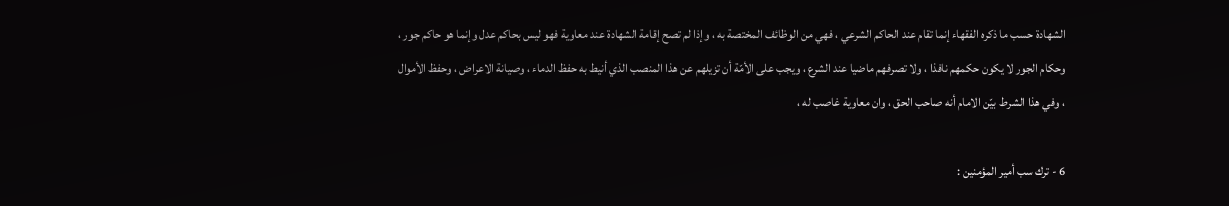الشهادة حسب ما ذكره الفقهاء إنما تقام عند الحاكم الشرعي ، فهي من الوظائف المختصة به ، وإذا لم تصح إقامة الشهادة عند معاوية فهو ليس بحاكم عدل وإنما هو حاكم جور ، وحكام الجور لا يكون حكمهم نافذا ، ولا تصرفهم ماضيا عند الشرع ، ويجب على الأمّة أن تزيلهم عن هذا المنصب الذي أنيط به حفظ الدماء ، وصيانة الاعراض ، وحفظ الأموال ، وفي هذا الشرط بيّن الامام أنه صاحب الحق ، وان معاوية غاصب له ،

6 - ترك سب أمير المؤمنين :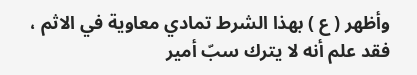وأظهر ( ع ) بهذا الشرط تمادي معاوية في الاثم ، فقد علم أنه لا يترك سبّ أمير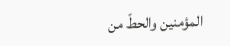المؤمنين والحطّ من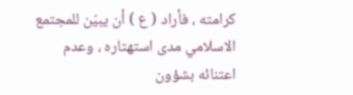كرامته ، فأراد ( ع ) أن يبيّن للمجتمع الاسلامي مدى استهتاره ، وعدم اعتنائه بشؤون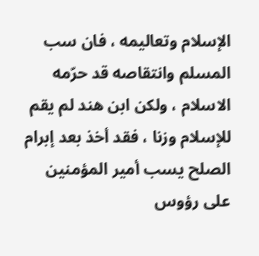الإسلام وتعاليمه ، فان سب المسلم وانتقاصه قد حرّمه الاسلام ، ولكن ابن هند لم يقم للإسلام وزنا ، فقد أخذ بعد إبرام الصلح يسب أمير المؤمنين على رؤوس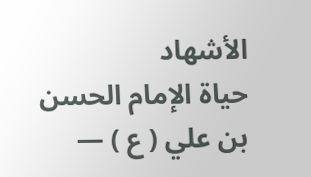الأشهاد
حياة الإمام الحسن بن علي ( ع ) —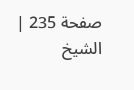صفحة 235 | الشيخ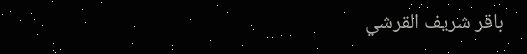باقر شريف القرشي